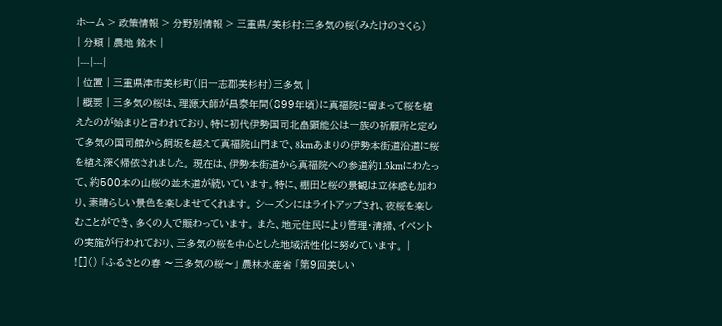ホーム > 政策情報 > 分野別情報 > 三重県/美杉村:三多気の桜(みたけのさくら)
| 分類 | 農地 銘木 |
|---|---|
| 位置 | 三重県津市美杉町(旧一志郡美杉村)三多気 |
| 概要 | 三多気の桜は、理源大師が昌泰年間(899年頃)に真福院に留まって桜を植えたのが始まりと言われており、特に初代伊勢国司北畠顕能公は一族の祈願所と定めて多気の国司館から飼坂を越えて真福院山門まで、8kmあまりの伊勢本街道沿道に桜を植え深く帰依されました。 現在は、伊勢本街道から真福院への参道約1.5kmにわたって、約500本の山桜の並木道が続いています。特に、棚田と桜の景観は立体感も加わり、素晴らしい景色を楽しませてくれます。 シーズンにはライトアップされ、夜桜を楽しむことができ、多くの人で賑わっています。 また、地元住民により管理・清掃、イベントの実施が行われており、三多気の桜を中心とした地域活性化に努めています。 |
![]() 「ふるさとの春 〜三多気の桜〜」 農林水産省 「第9回美しい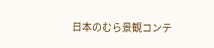日本のむら景観コンテ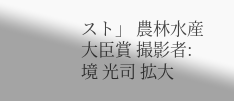スト」 農林水産大臣賞 撮影者:境 光司 拡大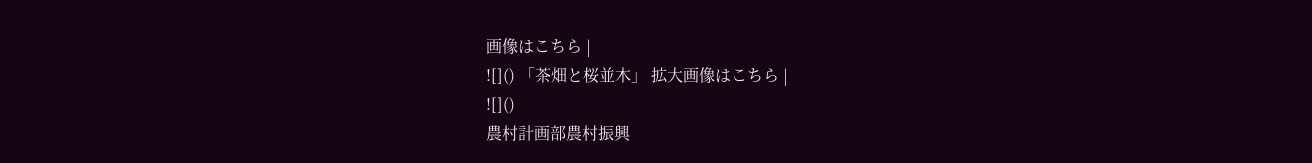画像はこちら |
![]() 「茶畑と桜並木」 拡大画像はこちら |
![]()
農村計画部農村振興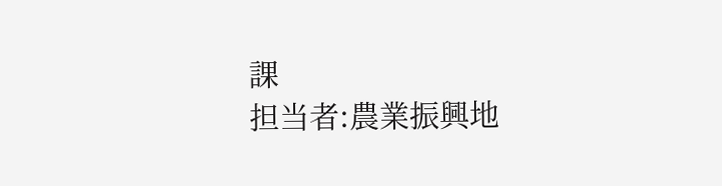課
担当者:農業振興地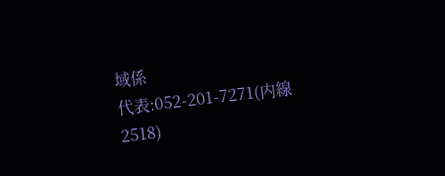域係
代表:052-201-7271(内線2518)